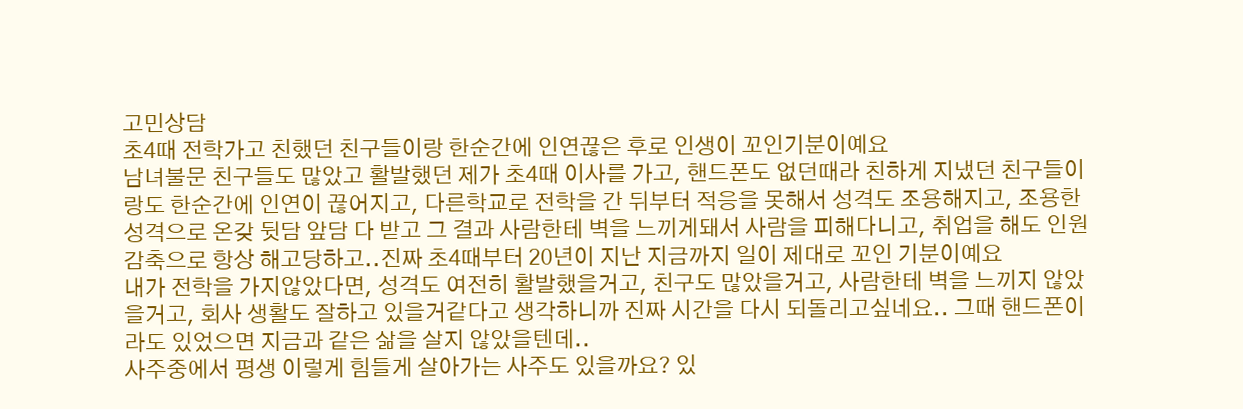고민상담
초4때 전학가고 친했던 친구들이랑 한순간에 인연끊은 후로 인생이 꼬인기분이예요
남녀불문 친구들도 많았고 활발했던 제가 초4때 이사를 가고, 핸드폰도 없던때라 친하게 지냈던 친구들이랑도 한순간에 인연이 끊어지고, 다른학교로 전학을 간 뒤부터 적응을 못해서 성격도 조용해지고, 조용한 성격으로 온갖 뒷담 앞담 다 받고 그 결과 사람한테 벽을 느끼게돼서 사람을 피해다니고, 취업을 해도 인원감축으로 항상 해고당하고..진짜 초4때부터 20년이 지난 지금까지 일이 제대로 꼬인 기분이예요
내가 전학을 가지않았다면, 성격도 여전히 활발했을거고, 친구도 많았을거고, 사람한테 벽을 느끼지 않았을거고, 회사 생활도 잘하고 있을거같다고 생각하니까 진짜 시간을 다시 되돌리고싶네요.. 그때 핸드폰이라도 있었으면 지금과 같은 삶을 살지 않았을텐데..
사주중에서 평생 이렇게 힘들게 살아가는 사주도 있을까요? 있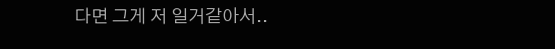다면 그게 저 일거같아서..